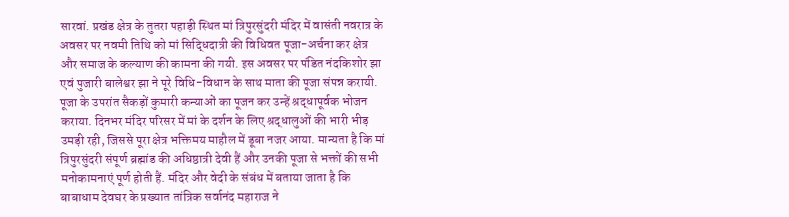सारवां. प्रखंड क्षेत्र के तुतरा पहाड़ी स्थित मां त्रिपुरसुंदरी मंदिर में वासंती नवरात्र के अवसर पर नवमी तिथि को मां सिद्धिदात्री की विधिवत पूजा-अर्चना कर क्षेत्र और समाज के कल्याण की कामना की गयी. इस अवसर पर पंडित नंदकिशोर झा एवं पुजारी बालेश्वर झा ने पूरे विधि-विधान के साथ माता की पूजा संपन्न करायी. पूजा के उपरांत सैकड़ों कुमारी कन्याओं का पूजन कर उन्हें श्रद्धापूर्वक भोजन कराया. दिनभर मंदिर परिसर में मां के दर्शन के लिए श्रद्धालुओं की भारी भीड़ उमड़ी रही, जिससे पूरा क्षेत्र भक्तिमय माहौल में डूबा नजर आया. मान्यता है कि मां त्रिपुरसुंदरी संपूर्ण ब्रह्मांड की अधिष्ठात्री देवी हैं और उनकी पूजा से भक्तों की सभी मनोकामनाएं पूर्ण होती हैं. मंदिर और वेदी के संबंध में बताया जाता है कि बाबाधाम देवघर के प्रख्यात तांत्रिक सर्वानंद महाराज ने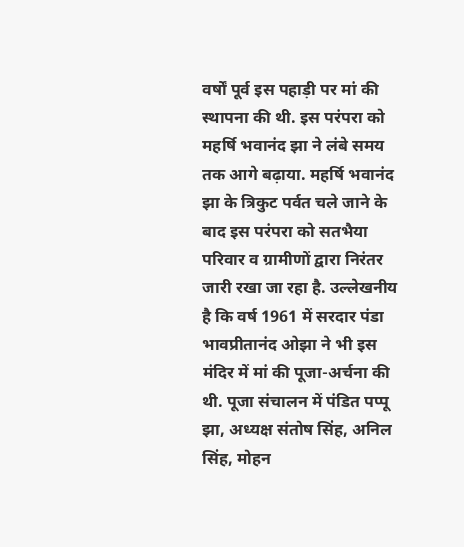वर्षों पूर्व इस पहाड़ी पर मां की स्थापना की थी. इस परंपरा को महर्षि भवानंद झा ने लंबे समय तक आगे बढ़ाया. महर्षि भवानंद झा के त्रिकुट पर्वत चले जाने के बाद इस परंपरा को सतभैया परिवार व ग्रामीणों द्वारा निरंतर जारी रखा जा रहा है. उल्लेखनीय है कि वर्ष 1961 में सरदार पंडा भावप्रीतानंद ओझा ने भी इस मंदिर में मां की पूजा-अर्चना की थी. पूजा संचालन में पंडित पप्पू झा, अध्यक्ष संतोष सिंह, अनिल सिंह, मोहन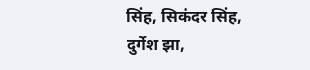सिंह, सिकंदर सिंह, दुर्गेश झा,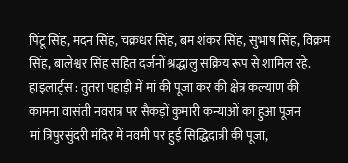पिंटू सिंह, मदन सिंह, चक्रधर सिंह, बम शंकर सिंह, सुभाष सिंह, विक्रम सिंह, बालेश्वर सिंह सहित दर्जनों श्रद्धालु सक्रिय रूप से शामिल रहे. हाइलार्ट्स : तुतरा पहाड़ी में मां की पूजा कर की क्षेत्र कल्याण की कामना वासंती नवरात्र पर सैकड़ों कुमारी कन्याओं का हुआ पूजन
मां त्रिपुरसुंदरी मंदिर में नवमी पर हुई सिद्धिदात्री की पूजा,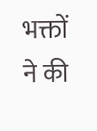भक्तों ने की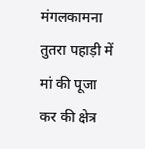मंगलकामना
तुतरा पहाड़ी में मां की पूजा कर की क्षेत्र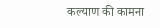कल्याण की कामना